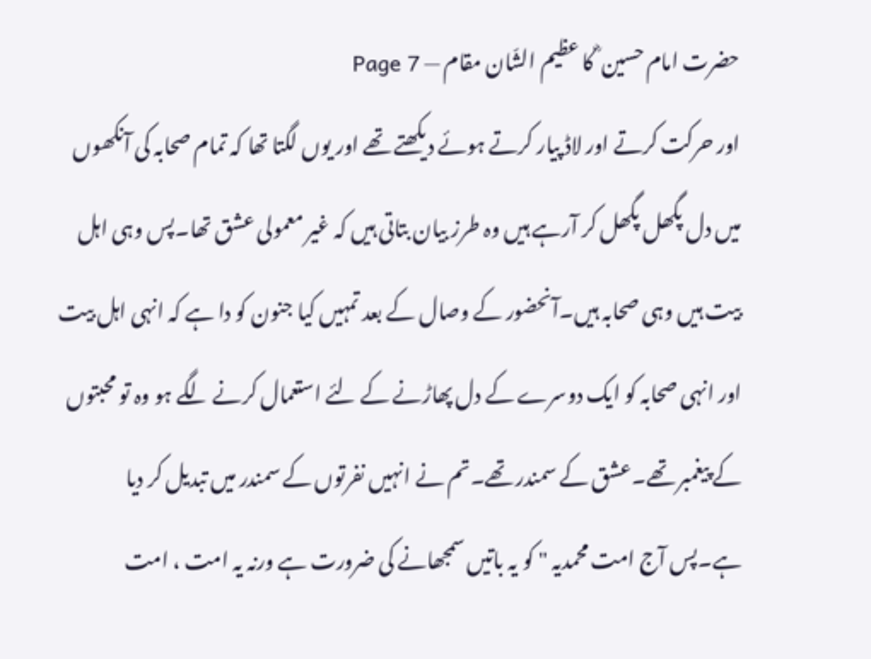حضرت امام حسین ؓ کا عظیم الشّان مقام — Page 7
اور حرکت کرتے اور لاڈ پیار کرتے ہوئے دیکھتے تھے اور یوں لگتا تھا کہ تمام صحابہ کی آنکھوں میں دل پگھل پگھل کر آرہے ہیں وہ طرز بیان بتاتی ہیں کہ غیر معمولی عشق تھا۔پس وہی اہل بیت ہیں وہی صحابہ ہیں۔آنحضور کے وصال کے بعد تمہیں کیا جنون کو دا ہے کہ انہی اہل بیت اور انہی صحابہ کو ایک دوسرے کے دل پھاڑنے کے لئے استعمال کرنے لگے ہو وہ تو محبتوں کے پیغمبر تھے۔عشق کے سمندر تھے۔تم نے انہیں نفرتوں کے سمندر میں تبدیل کر دیا ہے۔پس آج امت محمدیہ " کو یہ باتیں سمجھانے کی ضرورت ہے ورنہ یہ امت ، امت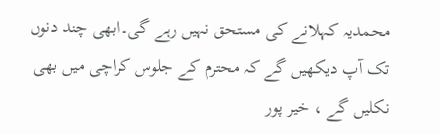محمدیہ کہلانے کی مستحق نہیں رہے گی۔ابھی چند دنوں تک آپ دیکھیں گے کہ محترم کے جلوس کراچی میں بھی نکلیں گے ، خیر پور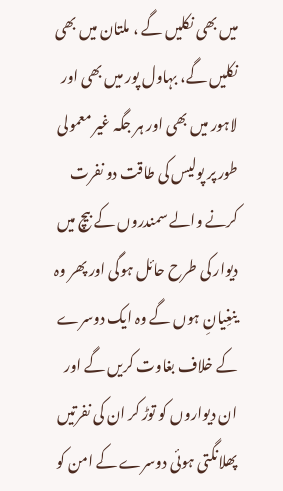میں بھی نکلیں گے ، ملتان میں بھی نکلیں گے، بہاول پور میں بھی اور لاہور میں بھی اور ہر جگہ غیر معمولی طور پر پولیس کی طاقت دو نفرت کرنے والے سمندروں کے بیچ میں دیوار کی طرح حائل ہوگی اور پھر وہ ینغِیانِ ہوں گے وہ ایک دوسرے کے خلاف بغاوت کریں گے اور ان دیواروں کو توڑ کر ان کی نفرتیں پھلانگتی ہوئی دوسرے کے امن کو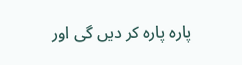پارہ پارہ کر دیں گی اور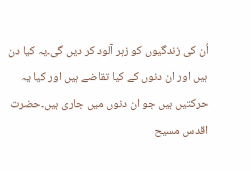اُن کی زندگیوں کو زہر آلود کر دیں گی۔یہ کیا دن ہیں اور ان دنوں کے کیا تقاضے ہیں اور کیا یہ حرکتیں ہیں جو ان دنوں میں جاری ہیں۔حضرت اقدس مسیح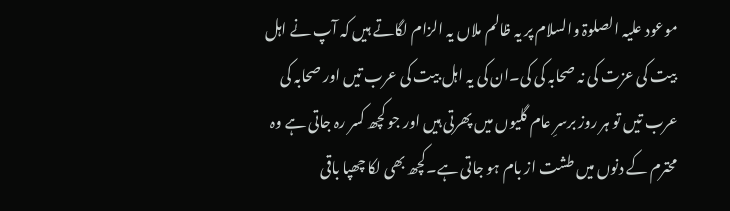موعود علیہ الصلوۃ والسلام پر یہ ظالم ملاں یہ الزام لگاتے ہیں کہ آپ نے اہل بیت کی عزت کی نہ صحابہ کی کی۔ان کی یہ اہل بیت کی عرب تیں اور صحابہ کی عرب تیں تو ہر روز برسرِ عام گلیوں میں پھرتی ہیں اور جو کچھ کسر رہ جاتی ہے وہ محترم کے دنوں میں طشت از بام ہو جاتی ہے۔کچھ بھی لکا چھپا باقی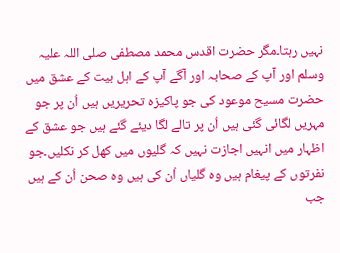نہیں رہتا۔مگر حضرت اقدس محمد مصطفی صلی اللہ علیہ وسلم اور آپ کے صحابہ اور آگے آپ کے اہل بیت کے عشق میں حضرت مسیح موعود کی جو پاکیزہ تحریریں ہیں اُن پر جو مہریں لگائی گئی ہیں اُن پر تالے لگا دیئے گئے ہیں جو عشق کے اظہار میں انہیں اجازت نہیں کہ گلیوں میں کھل کر نکلیں۔جو نفرتوں کے پیغام ہیں وہ گلیاں اُن کی ہیں وہ صحن اُن کے ہیں جب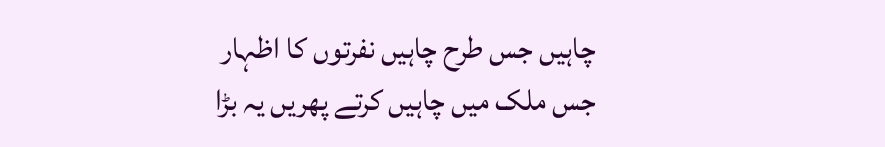چاہیں جس طرح چاہیں نفرتوں کا اظہار جس ملک میں چاہیں کرتے پھریں یہ بڑا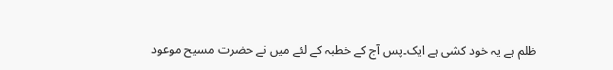ظلم ہے یہ خود کشی ہے ایک۔پس آج کے خطبہ کے لئے میں نے حضرت مسیح موعود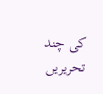کی چند تحریریں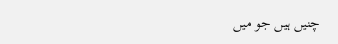چنیں ہیں جو میں